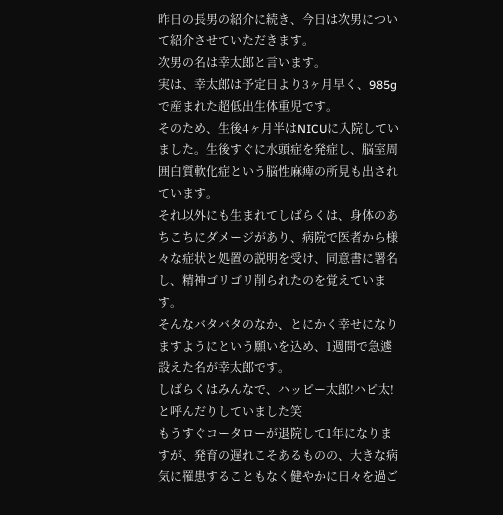昨日の長男の紹介に続き、今日は次男について紹介させていただきます。
次男の名は幸太郎と言います。
実は、幸太郎は予定日より3ヶ月早く、985gで産まれた超低出生体重児です。
そのため、生後4ヶ月半はNICUに入院していました。生後すぐに水頭症を発症し、脳室周囲白質軟化症という脳性麻痺の所見も出されています。
それ以外にも生まれてしばらくは、身体のあちこちにダメージがあり、病院で医者から様々な症状と処置の説明を受け、同意書に署名し、精神ゴリゴリ削られたのを覚えています。
そんなバタバタのなか、とにかく幸せになりますようにという願いを込め、1週間で急遽設えた名が幸太郎です。
しばらくはみんなで、ハッピー太郎!ハピ太!と呼んだりしていました笑
もうすぐコータローが退院して1年になりますが、発育の遅れこそあるものの、大きな病気に罹患することもなく健やかに日々を過ご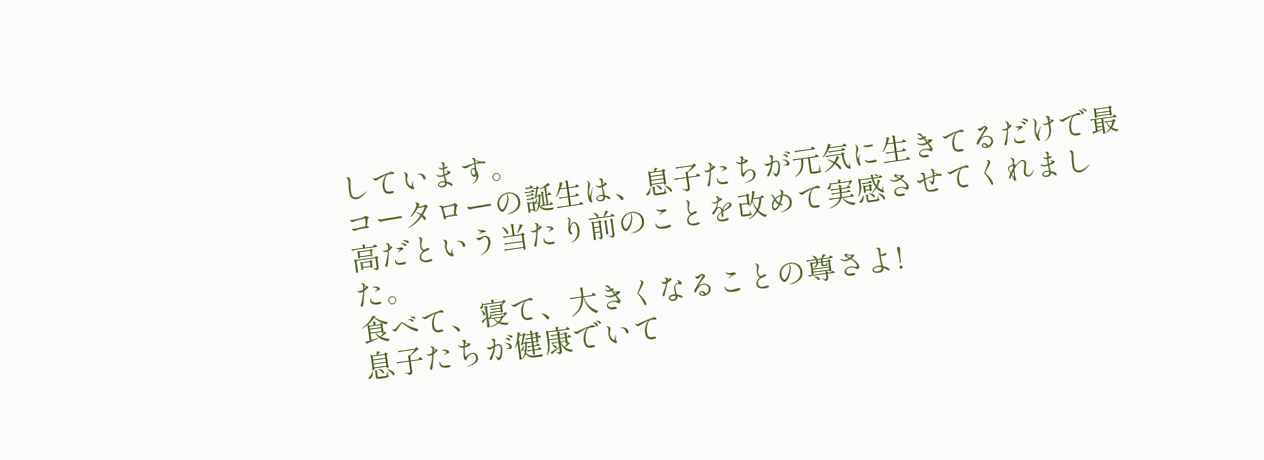しています。
コータローの誕生は、息子たちが元気に生きてるだけで最高だという当たり前のことを改めて実感させてくれました。
食べて、寝て、大きくなることの尊さよ!
息子たちが健康でいて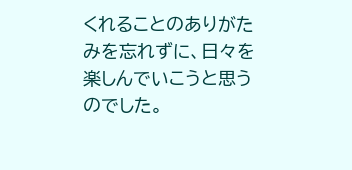くれることのありがたみを忘れずに、日々を楽しんでいこうと思うのでした。